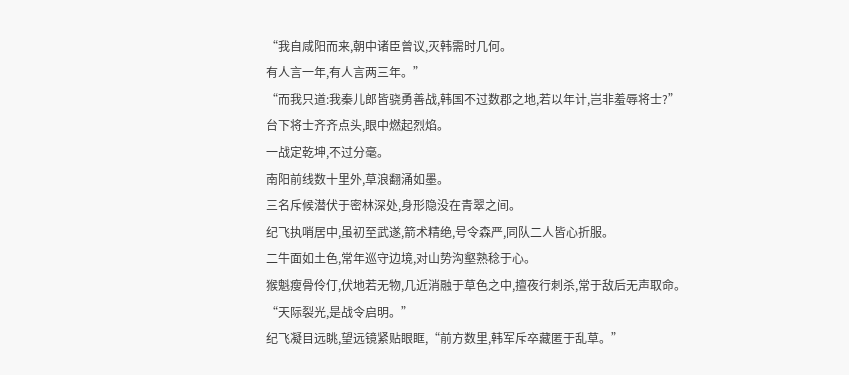“我自咸阳而来,朝中诸臣曾议,灭韩需时几何。
有人言一年,有人言两三年。”
“而我只道:我秦儿郎皆骁勇善战,韩国不过数郡之地,若以年计,岂非羞辱将士?”
台下将士齐齐点头,眼中燃起烈焰。
一战定乾坤,不过分毫。
南阳前线数十里外,草浪翻涌如墨。
三名斥候潜伏于密林深处,身形隐没在青翠之间。
纪飞执哨居中,虽初至武遂,箭术精绝,号令森严,同队二人皆心折服。
二牛面如土色,常年巡守边境,对山势沟壑熟稔于心。
猴魁瘦骨伶仃,伏地若无物,几近消融于草色之中,擅夜行刺杀,常于敌后无声取命。
“天际裂光,是战令启明。”
纪飞凝目远眺,望远镜紧贴眼眶,“前方数里,韩军斥卒藏匿于乱草。”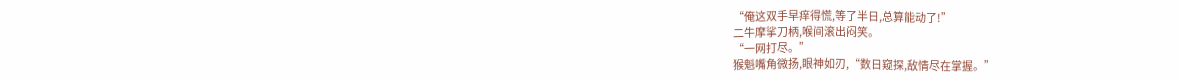“俺这双手早痒得慌,等了半日,总算能动了!”
二牛摩挲刀柄,喉间滚出闷笑。
“一网打尽。”
猴魁嘴角微扬,眼神如刃,“数日窥探,敌情尽在掌握。”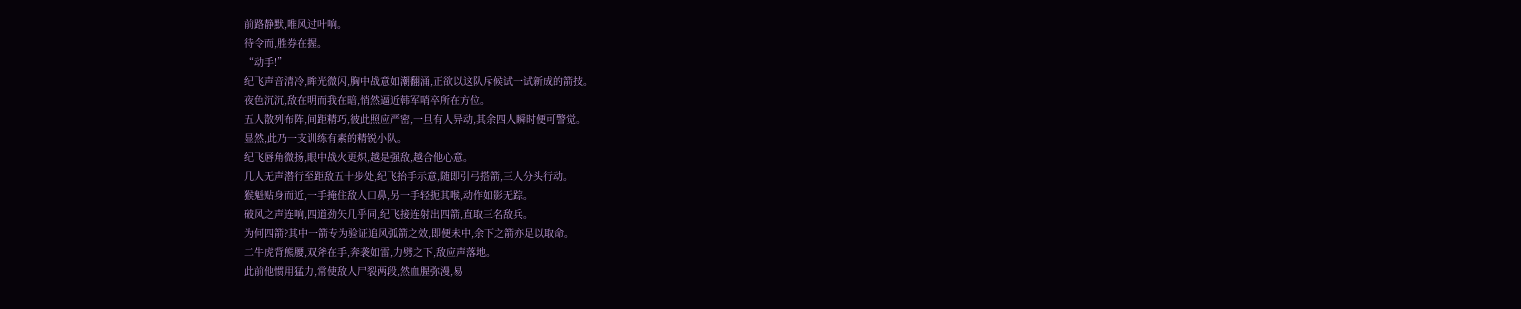前路静默,唯风过叶响。
待令而,胜券在握。
“动手!”
纪飞声音清冷,眸光微闪,胸中战意如潮翻涌,正欲以这队斥候试一试新成的箭技。
夜色沉沉,敌在明而我在暗,悄然逼近韩军哨卒所在方位。
五人散列布阵,间距精巧,彼此照应严密,一旦有人异动,其余四人瞬时便可警觉。
显然,此乃一支训练有素的精锐小队。
纪飞唇角微扬,眼中战火更炽,越是强敌,越合他心意。
几人无声潜行至距敌五十步处,纪飞抬手示意,随即引弓搭箭,三人分头行动。
猴魁贴身而近,一手掩住敌人口鼻,另一手轻扼其喉,动作如影无踪。
破风之声连响,四道劲矢几乎同,纪飞接连射出四箭,直取三名敌兵。
为何四箭?其中一箭专为验证追风弧箭之效,即便未中,余下之箭亦足以取命。
二牛虎背熊腰,双斧在手,奔袭如雷,力劈之下,敌应声落地。
此前他惯用猛力,常使敌人尸裂两段,然血腥弥漫,易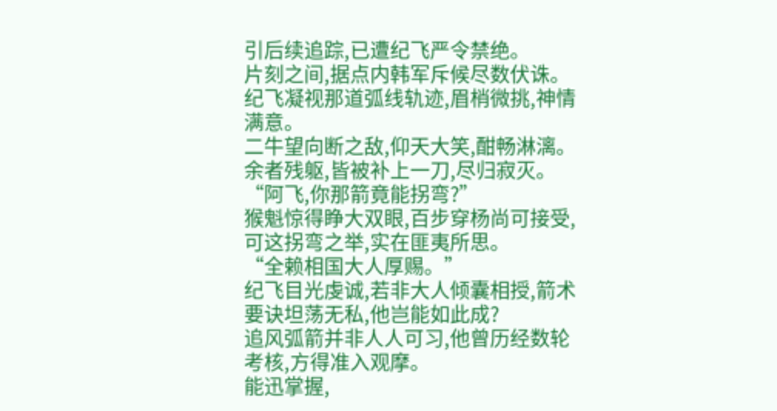引后续追踪,已遭纪飞严令禁绝。
片刻之间,据点内韩军斥候尽数伏诛。
纪飞凝视那道弧线轨迹,眉梢微挑,神情满意。
二牛望向断之敌,仰天大笑,酣畅淋漓。
余者残躯,皆被补上一刀,尽归寂灭。
“阿飞,你那箭竟能拐弯?”
猴魁惊得睁大双眼,百步穿杨尚可接受,可这拐弯之举,实在匪夷所思。
“全赖相国大人厚赐。”
纪飞目光虔诚,若非大人倾囊相授,箭术要诀坦荡无私,他岂能如此成?
追风弧箭并非人人可习,他曾历经数轮考核,方得准入观摩。
能迅掌握,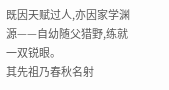既因天赋过人,亦因家学渊源——自幼随父猎野,练就一双锐眼。
其先祖乃春秋名射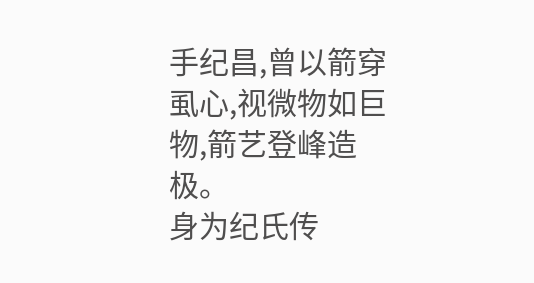手纪昌,曾以箭穿虱心,视微物如巨物,箭艺登峰造极。
身为纪氏传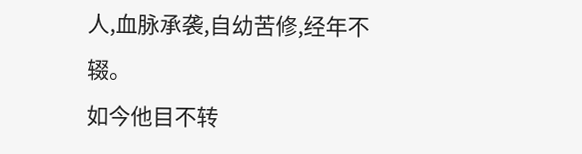人,血脉承袭,自幼苦修,经年不辍。
如今他目不转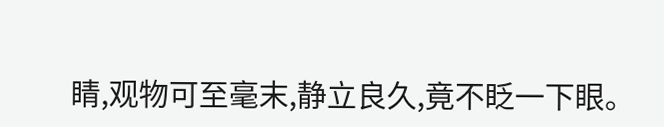睛,观物可至毫末,静立良久,竟不眨一下眼。